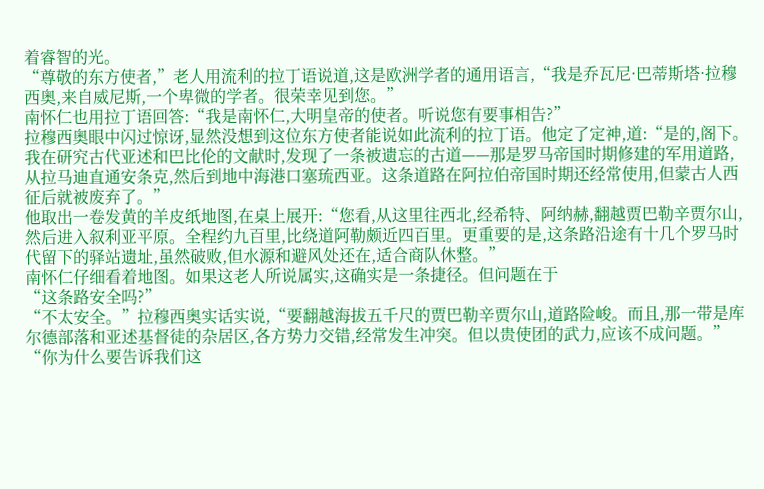着睿智的光。
“尊敬的东方使者,”老人用流利的拉丁语说道,这是欧洲学者的通用语言,“我是乔瓦尼·巴蒂斯塔·拉穆西奥,来自威尼斯,一个卑微的学者。很荣幸见到您。”
南怀仁也用拉丁语回答:“我是南怀仁,大明皇帝的使者。听说您有要事相告?”
拉穆西奥眼中闪过惊讶,显然没想到这位东方使者能说如此流利的拉丁语。他定了定神,道:“是的,阁下。我在研究古代亚述和巴比伦的文献时,发现了一条被遗忘的古道——那是罗马帝国时期修建的军用道路,从拉马迪直通安条克,然后到地中海港口塞琉西亚。这条道路在阿拉伯帝国时期还经常使用,但蒙古人西征后就被废弃了。”
他取出一卷发黄的羊皮纸地图,在桌上展开:“您看,从这里往西北,经希特、阿纳赫,翻越贾巴勒辛贾尔山,然后进入叙利亚平原。全程约九百里,比绕道阿勒颇近四百里。更重要的是,这条路沿途有十几个罗马时代留下的驿站遗址,虽然破败,但水源和避风处还在,适合商队休整。”
南怀仁仔细看着地图。如果这老人所说属实,这确实是一条捷径。但问题在于
“这条路安全吗?”
“不太安全。”拉穆西奥实话实说,“要翻越海拔五千尺的贾巴勒辛贾尔山,道路险峻。而且,那一带是库尔德部落和亚述基督徒的杂居区,各方势力交错,经常发生冲突。但以贵使团的武力,应该不成问题。”
“你为什么要告诉我们这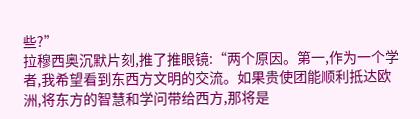些?”
拉穆西奥沉默片刻,推了推眼镜:“两个原因。第一,作为一个学者,我希望看到东西方文明的交流。如果贵使团能顺利抵达欧洲,将东方的智慧和学问带给西方,那将是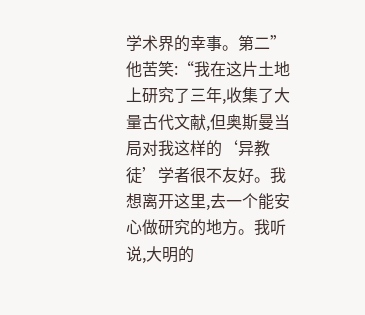学术界的幸事。第二”
他苦笑:“我在这片土地上研究了三年,收集了大量古代文献,但奥斯曼当局对我这样的‘异教徒’学者很不友好。我想离开这里,去一个能安心做研究的地方。我听说,大明的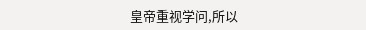皇帝重视学问,所以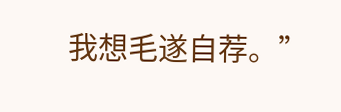我想毛遂自荐。”